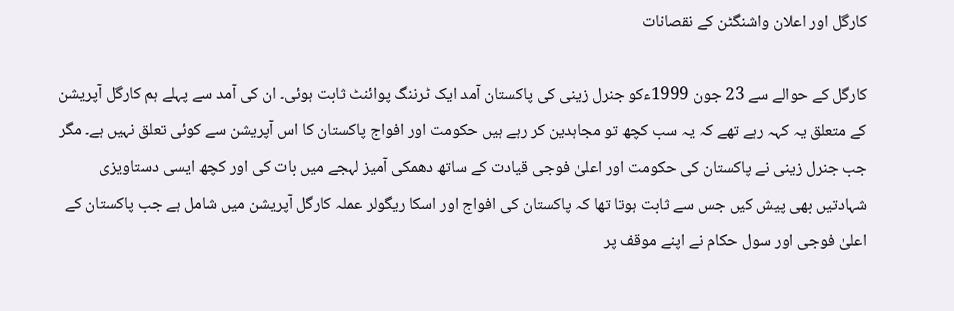کارگل اور اعلان واشنگٹن کے نقصانات

کارگل کے حوالے سے 23 جون 1999ءکو جنرل زینی کی پاکستان آمد ایک ٹرننگ پوائنٹ ثابت ہوئی۔ ان کی آمد سے پہلے ہم کارگل آپریشن کے متعلق یہ کہہ رہے تھے کہ یہ سب کچھ تو مجاہدین کر رہے ہیں حکومت اور افواج پاکستان کا اس آپریشن سے کوئی تعلق نہیں ہے۔ مگر جب جنرل زینی نے پاکستان کی حکومت اور اعلیٰ فوجی قیادت کے ساتھ دھمکی آمیز لہجے میں بات کی اور کچھ ایسی دستاویزی شہادتیں بھی پیش کیں جس سے ثابت ہوتا تھا کہ پاکستان کی افواج اور اسکا ریگولر عملہ کارگل آپریشن میں شامل ہے جب پاکستان کے اعلیٰ فوجی اور سول حکام نے اپنے موقف پر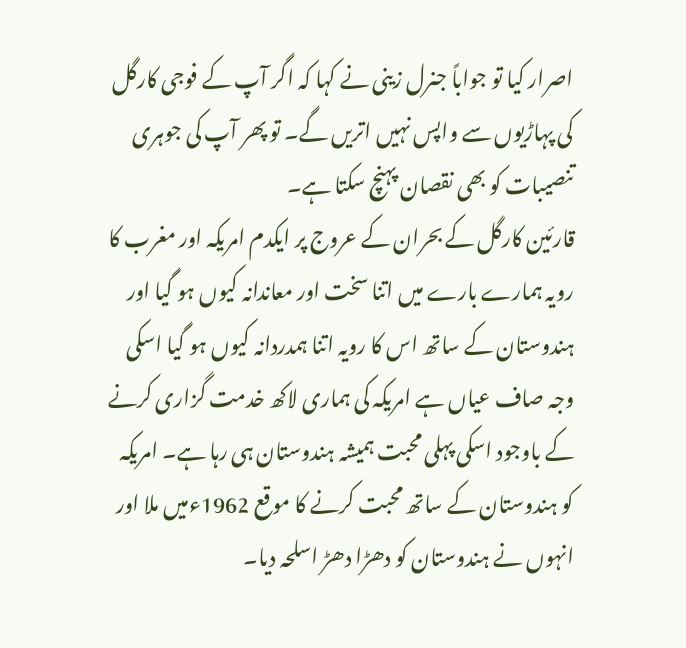اصرار کیا تو جواباً جنرل زینی نے کہا کہ اگر آپ کے فوجی کارگل کی پہاڑیوں سے واپس نہیں اتریں گے۔ تو پھر آپ کی جوہری تنصیبات کو بھی نقصان پہنچ سکتا ہے۔
قارئین کارگل کے بحران کے عروج پر ایکدم امریکہ اور مغرب کا رویہ ہمارے بارے میں اتنا سخت اور معاندانہ کیوں ہو گیا اور ہندوستان کے ساتھ اس کا رویہ اتنا ہمدردانہ کیوں ہو گیا اسکی وجہ صاف عیاں ہے امریکہ کی ہماری لاکھ خدمت گزاری کرنے کے باوجود اسکی پہلی محبت ہمیشہ ہندوستان ہی رہا ہے۔ امریکہ کو ہندوستان کے ساتھ محبت کرنے کا موقع 1962ءمیں ملا اور انہوں نے ہندوستان کو دھڑا دھڑ اسلحہ دیا۔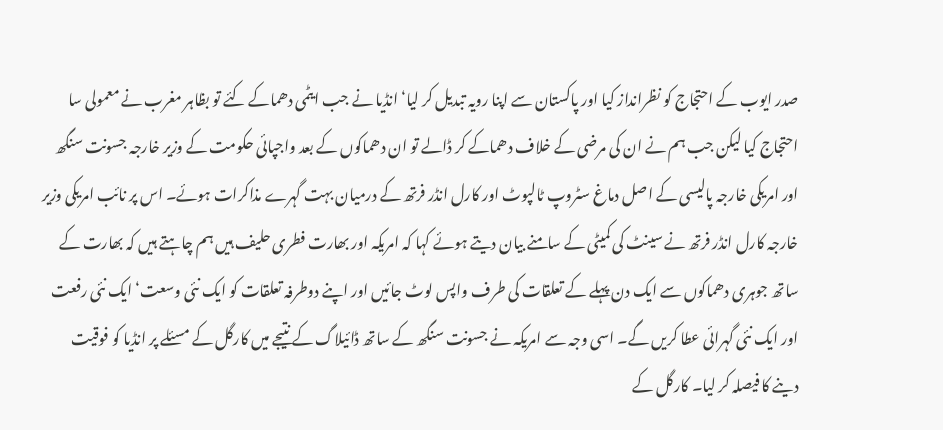صدر ایوب کے احتجاج کو نظرانداز کیا اور پاکستان سے اپنا رویہ تبدیل کر لیا‘ انڈیا نے جب ایٹمی دھماکے کئے تو بظاہر مغرب نے معمولی سا احتجاج کیا لیکن جب ہم نے ان کی مرضی کے خلاف دھماکے کر ڈالے تو ان دھماکوں کے بعد واجپائی حکومت کے وزیر خارجہ جسونت سنگھ اور امریکی خارجہ پالیسی کے اصل دماغ سٹروپ ٹالپوٹ اور کارل انڈر فرتھ کے درمیان بہت گہرے مذاکرات ہوئے۔ اس پر نائب امریکی وزیر خارجہ کارل انڈر فرتھ نے سینٹ کی کمیٹی کے سامنے بیان دیتے ہوئے کہا کہ امریکہ اور بھارت فطری حلیف ہیں ہم چاہتے ہیں کہ بھارت کے ساتھ جوہری دھماکوں سے ایک دن پہلے کے تعلقات کی طرف واپس لوٹ جائیں اور اپنے دوطرفہ تعلقات کو ایک نئی وسعت‘ ایک نئی رفعت اور ایک نئی گہرائی عطا کریں گے۔ اسی وجہ سے امریکہ نے جسونت سنگھ کے ساتھ ڈائیلاگ کے نتیجے میں کارگل کے مسئلے پر انڈیا کو فوقیت دینے کا فیصلہ کر لیا۔ کارگل کے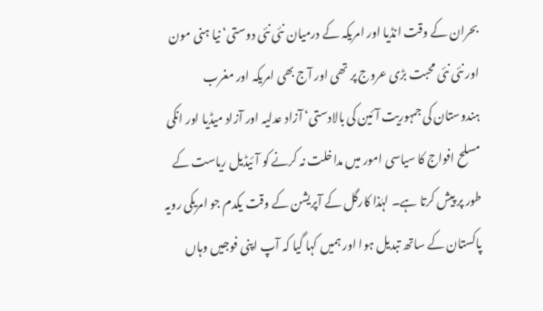بحران کے وقت انڈیا اور امریکہ کے درمیان نئی نئی دوستی‘ نیا ہنی مون اور نئی نئی محبت بڑی عروج پر تھی اور آج بھی امریکہ اور مغرب ہندوستان کی جمہوریت آئین کی بالادستی‘ آزاد عدلیہ اور آزاد میڈیا اور انکی مسلح افواج کا سیاسی امور میں مداخلت نہ کرنے کو آئیڈیل ریاست کے طور پر پیش کرتا ہے۔ لہٰذا کارگل کے آپریشن کے وقت یکدم جو امریکی رویہ پاکستان کے ساتھ تبدیل ہوا اور ہمیں کہا گیا کہ آپ اپنی فوجیں وہاں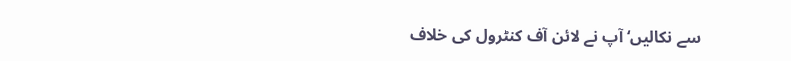سے نکالیں‘ آپ نے لائن آف کنٹرول کی خلاف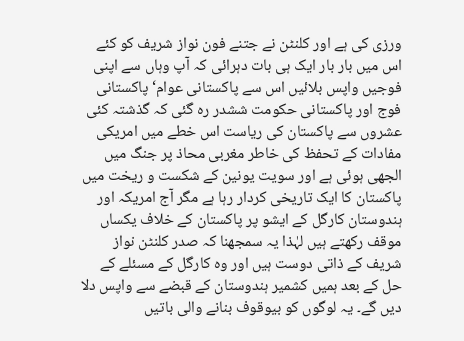ورزی کی ہے اور کلنٹن نے جتنے فون نواز شریف کو کئے اس میں بار بار ایک ہی بات دہرائی کہ آپ وہاں سے اپنی فوجیں واپس بلائیں اس سے پاکستانی عوام‘ پاکستانی فوج اور پاکستانی حکومت ششدر رہ گئی کہ گذشتہ کئی عشروں سے پاکستان کی ریاست اس خطے میں امریکی مفادات کے تحفظ کی خاطر مغربی محاذ پر جنگ میں الجھی ہوئی ہے اور سویت یونین کے شکست و ریخت میں پاکستان کا ایک تاریخی کردار رہا ہے مگر آج امریکہ اور ہندوستان کارگل کے ایشو پر پاکستان کے خلاف یکساں موقف رکھتے ہیں لہٰذا یہ سمجھنا کہ صدر کلنٹن نواز شریف کے ذاتی دوست ہیں اور وہ کارگل کے مسئلے کے حل کے بعد ہمیں کشمیر ہندوستان کے قبضے سے واپس دلا دیں گے۔ یہ لوگوں کو بیوقوف بنانے والی باتیں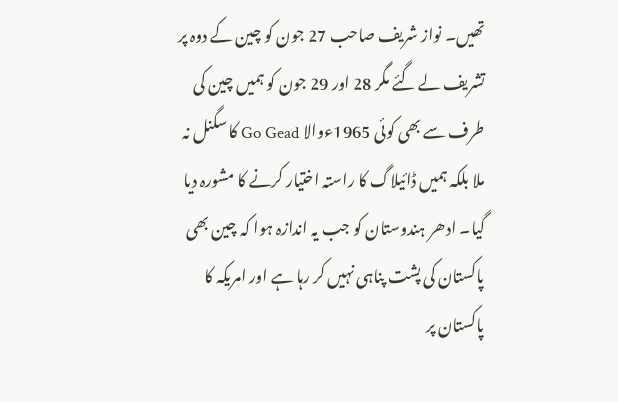تھیں۔ نواز شریف صاحب 27 جون کو چین کے دوہ پر تشریف لے گئے مگر 28 اور 29 جون کو ہمیں چین کی طرف سے بھی کوئی 1965ءوالا Go Gead کا سگنل نہ ملا بلکہ ہمیں ڈائیلاگ کا راستہ اختیار کرنے کا مشورہ دیا گیا۔ ادھر ہندوستان کو جب یہ اندازہ ہوا کہ چین بھی پاکستان کی پشت پناہی نہیں کر رہا ہے اور امریکہ کا پاکستان پر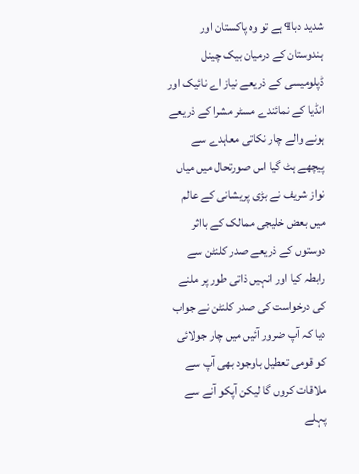شدید دبا¶ ہے تو وہ پاکستان اور ہندوستان کے درمیان بیک چینل ڈپلومیسی کے ذریعے نیاز اے نائیک اور انڈیا کے نمائندے مسٹر مشرا کے ذریعے ہونے والے چار نکاتی معاہدے سے پیچھے ہٹ گیا اس صورتحال میں میاں نواز شریف نے بڑی پریشانی کے عالم میں بعض خلیجی ممالک کے بااثر دوستوں کے ذریعے صدر کلنٹن سے رابطہ کیا اور انہیں ذاتی طور پر ملنے کی درخواست کی صدر کلنٹن نے جواب دیا کہ آپ ضرور آئیں میں چار جولائی کو قومی تعطیل باوجود بھی آپ سے ملاقات کروں گا لیکن آپکو آنے سے پہلے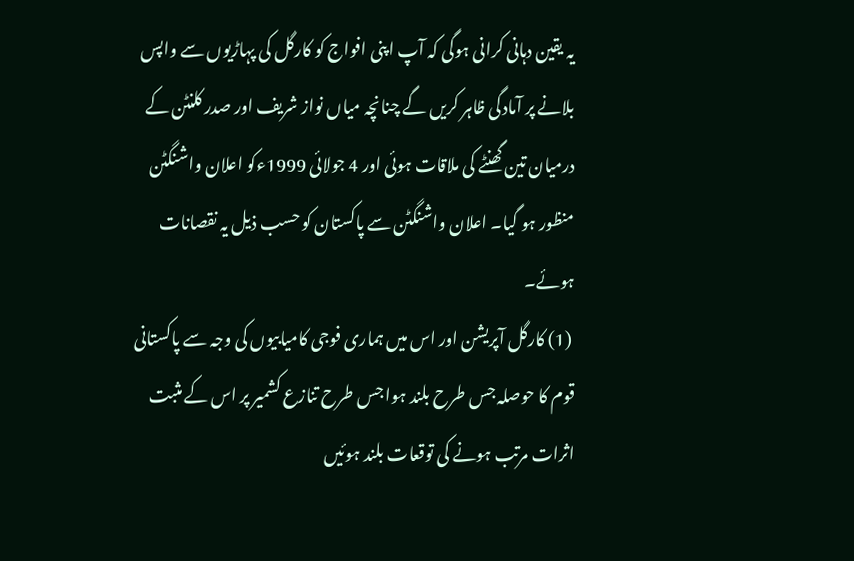یہ یقین دہانی کرانی ہوگی کہ آپ اپنی افواج کو کارگل کی پہاڑیوں سے واپس بلانے پر آمادگی ظاہر کریں گے چنانچہ میاں نواز شریف اور صدر کلنٹن کے درمیان تین گھنٹے کی ملاقات ہوئی اور 4 جولائی 1999ءکو اعلان واشنگٹن منظور ہو گیا۔ اعلان واشنگٹن سے پاکستان کو حسب ذیل یہ نقصانات ہوئے۔
 (1) کارگل آپریشن اور اس میں ہماری فوجی کامیابیوں کی وجہ سے پاکستانی قوم کا حوصلہ جس طرح بلند ہوا جس طرح تنازع کشمیر پر اس کے مثبت اثرات مرتب ہونے کی توقعات بلند ہوئیں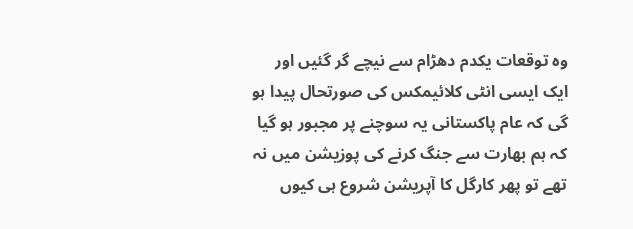وہ توقعات یکدم دھڑام سے نیچے گر گئیں اور ایک ایسی انٹی کلائیمکس کی صورتحال پیدا ہو گی کہ عام پاکستانی یہ سوچنے پر مجبور ہو گیا کہ ہم بھارت سے جنگ کرنے کی پوزیشن میں نہ تھے تو پھر کارگل کا آپریشن شروع ہی کیوں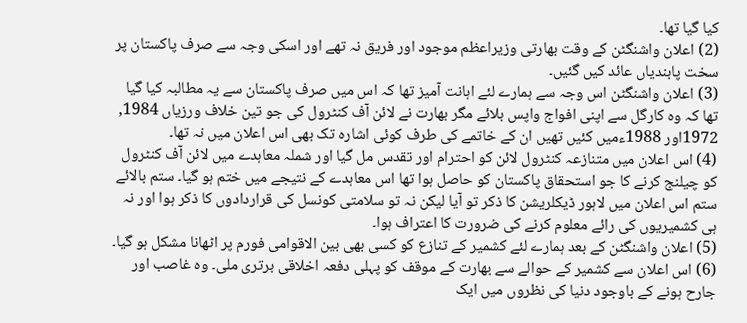کیا گیا تھا۔
(2) اعلان واشنگٹن کے وقت بھارتی وزیراعظم موجود اور فریق نہ تھے اور اسکی وجہ سے صرف پاکستان پر سخت پابندیاں عائد کیں گئیں۔
(3) اعلان واشنگٹن اس وجہ سے ہمارے لئے اہانت آمیز تھا کہ اس میں صرف پاکستان سے یہ مطالبہ کیا گیا تھا کہ وہ کارگل سے اپنی افواج واپس بلائے مگر بھارت نے لائن آف کنٹرول کی جو تین خلاف ورزیاں 1984, 1972اور 1988ءمیں کئیں تھیں ان کے خاتمے کی طرف کوئی اشارہ تک بھی اس اعلان میں نہ تھا۔
(4) اس اعلان میں متنازعہ کنٹرول لائن کو احترام اور تقدس مل گیا اور شملہ معاہدے میں لائن آف کنٹرول کو چیلنج کرنے کا جو استحقاق پاکستان کو حاصل ہوا تھا اس معاہدے کے نتیجے میں ختم ہو گیا۔ ستم بالائے ستم اس اعلان میں لاہور ڈیکلریشن کا ذکر تو آیا لیکن نہ تو سلامتی کونسل کی قراردادوں کا ذکر ہوا اور نہ ہی کشمیریوں کی رائے معلوم کرنے کی ضرورت کا اعتراف ہوا۔
(5) اعلان واشنگٹن کے بعد ہمارے لئے کشمیر کے تنازع کو کسی بھی بین الاقوامی فورم پر اٹھانا مشکل ہو گیا۔
(6) اس اعلان سے کشمیر کے حوالے سے بھارت کے موقف کو پہلی دفعہ اخلاقی برتری ملی۔ وہ غاصب اور جارح ہونے کے باوجود دنیا کی نظروں میں ایک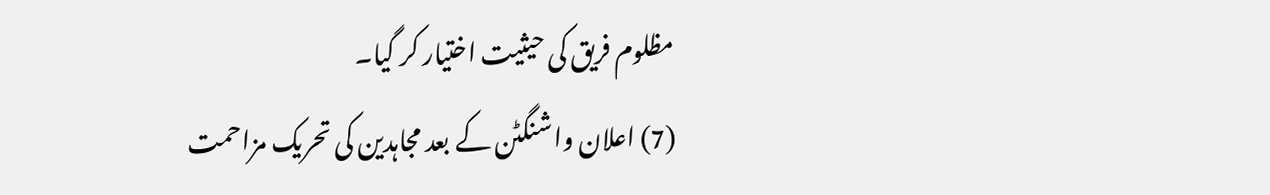مظلوم فریق کی حیثیت اختیار کر گیا۔
(7) اعلان واشنگٹن کے بعد مجاہدین کی تحریک مزاحمت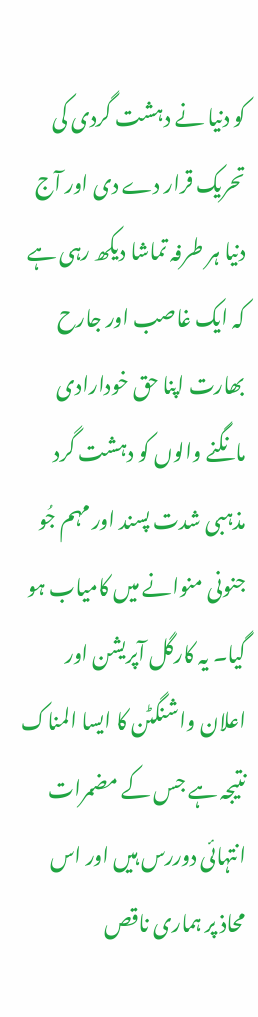کو دنیا نے دہشت گردی کی تحریک قرار دے دی اور آج دنیا ہر طرفہ تماشا دیکھ رہی ہے کہ ایک غاصب اور جارح بھارت اپنا حق خودارادی مانگنے والوں کو دہشت گرد مذہبی شدت پسند اور مہم جُو جنونی منوانے میں کامیاب ہو گیا۔ یہ کارگل آپریشن اور اعلان واشنگٹن کا ایسا المناک نتیجہ ہے جس کے مضمرات انتہائی دوررس ہیں اور اس محاذ پر ہماری ناقص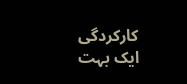کارکردگی ایک بہت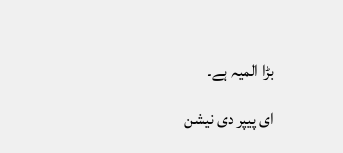بڑا المیہ ہے۔

ای پیپر دی نیشن